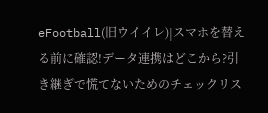eFootball(旧ウイイレ)|スマホを替える前に確認!データ連携はどこから?引き継ぎで慌てないためのチェックリス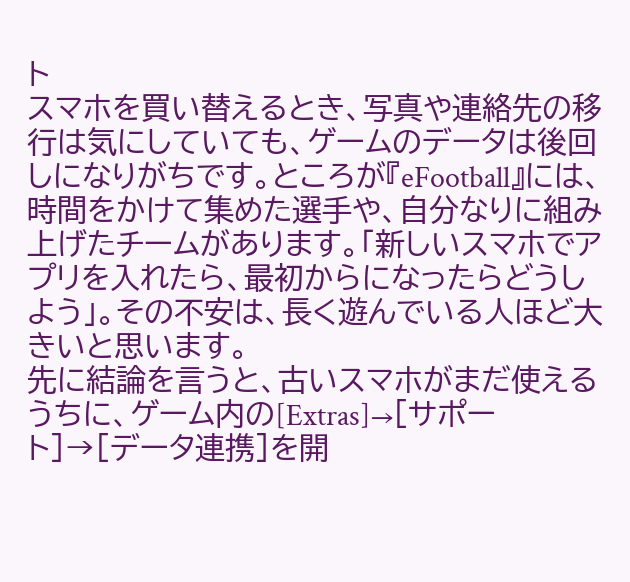ト
スマホを買い替えるとき、写真や連絡先の移行は気にしていても、ゲームのデータは後回しになりがちです。ところが『eFootball』には、時間をかけて集めた選手や、自分なりに組み上げたチームがあります。「新しいスマホでアプリを入れたら、最初からになったらどうしよう」。その不安は、長く遊んでいる人ほど大きいと思います。
先に結論を言うと、古いスマホがまだ使えるうちに、ゲーム内の[Extras]→[サポート]→[データ連携]を開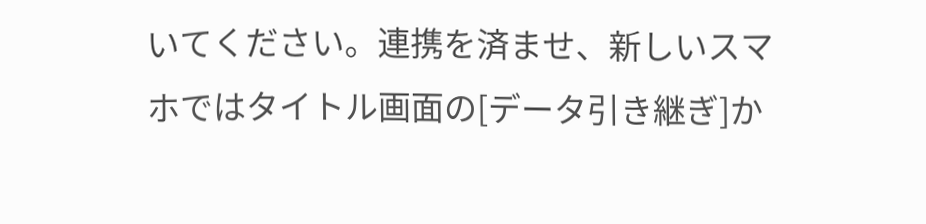いてください。連携を済ませ、新しいスマホではタイトル画面の[データ引き継ぎ]か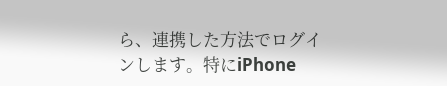ら、連携した方法でログインします。特にiPhone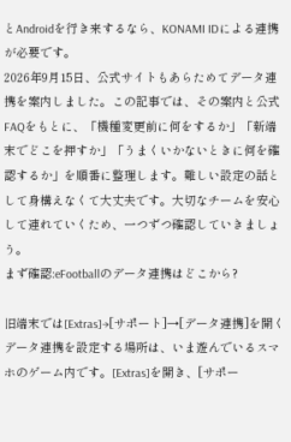とAndroidを行き来するなら、KONAMI IDによる連携が必要です。
2026年9月15日、公式サイトもあらためてデータ連携を案内しました。この記事では、その案内と公式FAQをもとに、「機種変更前に何をするか」「新端末でどこを押すか」「うまくいかないときに何を確認するか」を順番に整理します。難しい設定の話として身構えなくて大丈夫です。大切なチームを安心して連れていくため、一つずつ確認していきましょう。
まず確認:eFootballのデータ連携はどこから?

旧端末では[Extras]→[サポート]→[データ連携]を開く
データ連携を設定する場所は、いま遊んでいるスマホのゲーム内です。[Extras]を開き、[サポー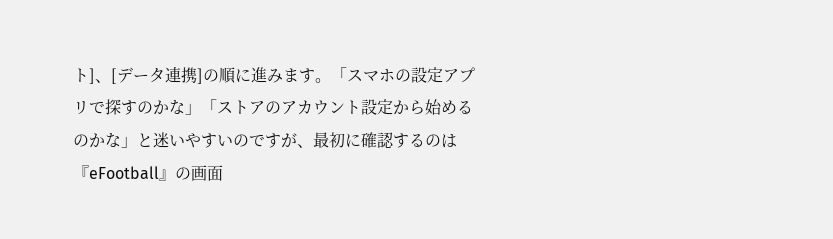ト]、[データ連携]の順に進みます。「スマホの設定アプリで探すのかな」「ストアのアカウント設定から始めるのかな」と迷いやすいのですが、最初に確認するのは『eFootball』の画面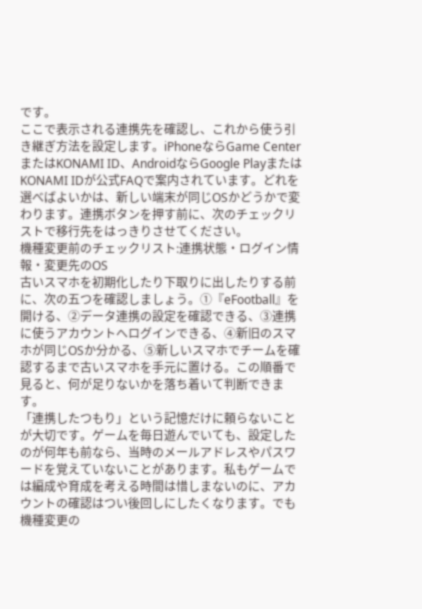です。
ここで表示される連携先を確認し、これから使う引き継ぎ方法を設定します。iPhoneならGame CenterまたはKONAMI ID、AndroidならGoogle PlayまたはKONAMI IDが公式FAQで案内されています。どれを選べばよいかは、新しい端末が同じOSかどうかで変わります。連携ボタンを押す前に、次のチェックリストで移行先をはっきりさせてください。
機種変更前のチェックリスト:連携状態・ログイン情報・変更先のOS
古いスマホを初期化したり下取りに出したりする前に、次の五つを確認しましょう。①『eFootball』を開ける、②データ連携の設定を確認できる、③連携に使うアカウントへログインできる、④新旧のスマホが同じOSか分かる、⑤新しいスマホでチームを確認するまで古いスマホを手元に置ける。この順番で見ると、何が足りないかを落ち着いて判断できます。
「連携したつもり」という記憶だけに頼らないことが大切です。ゲームを毎日遊んでいても、設定したのが何年も前なら、当時のメールアドレスやパスワードを覚えていないことがあります。私もゲームでは編成や育成を考える時間は惜しまないのに、アカウントの確認はつい後回しにしたくなります。でも機種変更の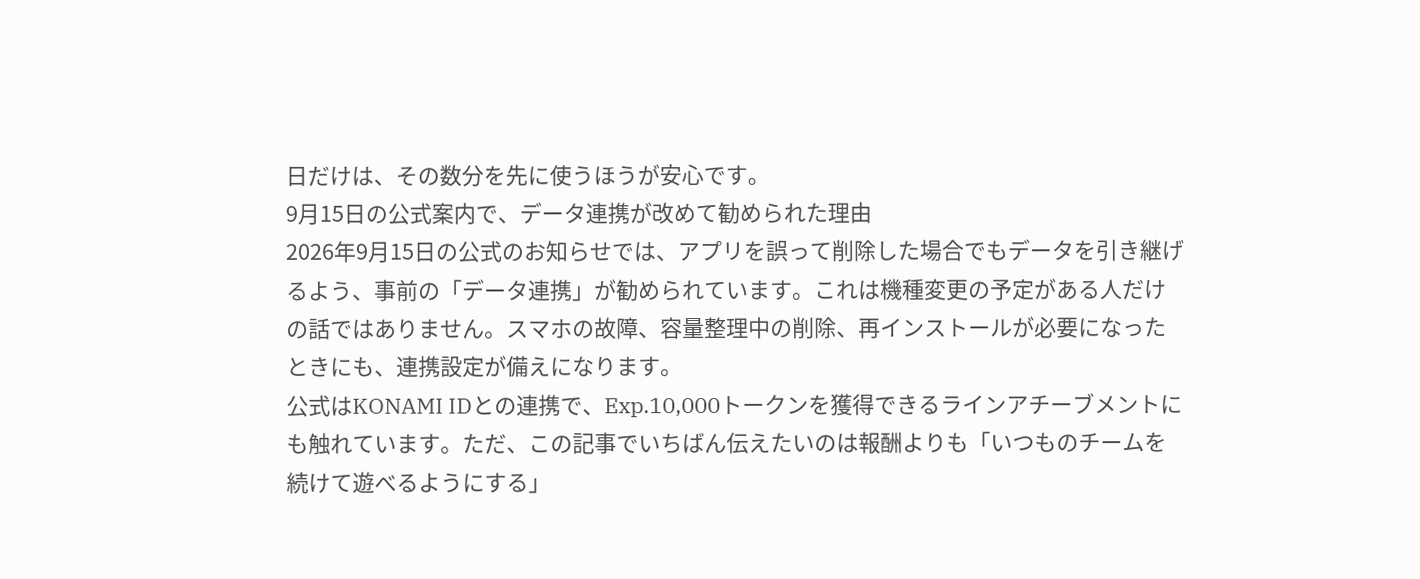日だけは、その数分を先に使うほうが安心です。
9月15日の公式案内で、データ連携が改めて勧められた理由
2026年9月15日の公式のお知らせでは、アプリを誤って削除した場合でもデータを引き継げるよう、事前の「データ連携」が勧められています。これは機種変更の予定がある人だけの話ではありません。スマホの故障、容量整理中の削除、再インストールが必要になったときにも、連携設定が備えになります。
公式はKONAMI IDとの連携で、Exp.10,000トークンを獲得できるラインアチーブメントにも触れています。ただ、この記事でいちばん伝えたいのは報酬よりも「いつものチームを続けて遊べるようにする」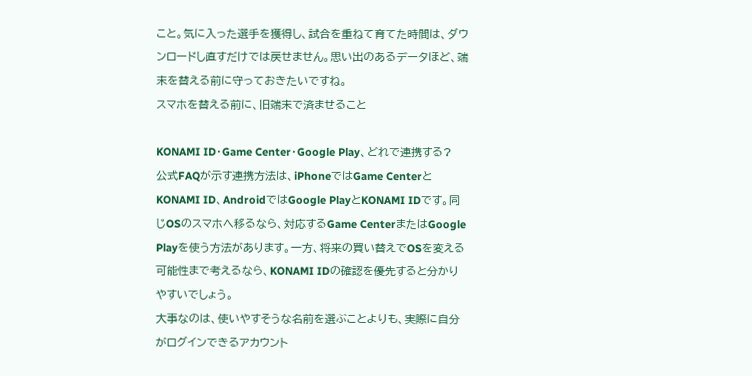こと。気に入った選手を獲得し、試合を重ねて育てた時間は、ダウンロードし直すだけでは戻せません。思い出のあるデータほど、端末を替える前に守っておきたいですね。
スマホを替える前に、旧端末で済ませること

KONAMI ID・Game Center・Google Play、どれで連携する?
公式FAQが示す連携方法は、iPhoneではGame CenterとKONAMI ID、AndroidではGoogle PlayとKONAMI IDです。同じOSのスマホへ移るなら、対応するGame CenterまたはGoogle Playを使う方法があります。一方、将来の買い替えでOSを変える可能性まで考えるなら、KONAMI IDの確認を優先すると分かりやすいでしょう。
大事なのは、使いやすそうな名前を選ぶことよりも、実際に自分がログインできるアカウント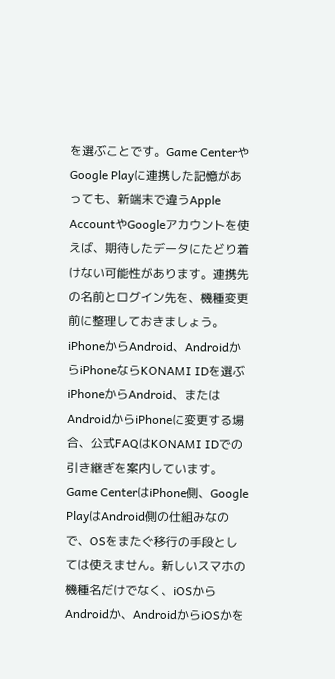を選ぶことです。Game CenterやGoogle Playに連携した記憶があっても、新端末で違うApple AccountやGoogleアカウントを使えば、期待したデータにたどり着けない可能性があります。連携先の名前とログイン先を、機種変更前に整理しておきましょう。
iPhoneからAndroid、AndroidからiPhoneならKONAMI IDを選ぶ
iPhoneからAndroid、またはAndroidからiPhoneに変更する場合、公式FAQはKONAMI IDでの引き継ぎを案内しています。Game CenterはiPhone側、Google PlayはAndroid側の仕組みなので、OSをまたぐ移行の手段としては使えません。新しいスマホの機種名だけでなく、iOSからAndroidか、AndroidからiOSかを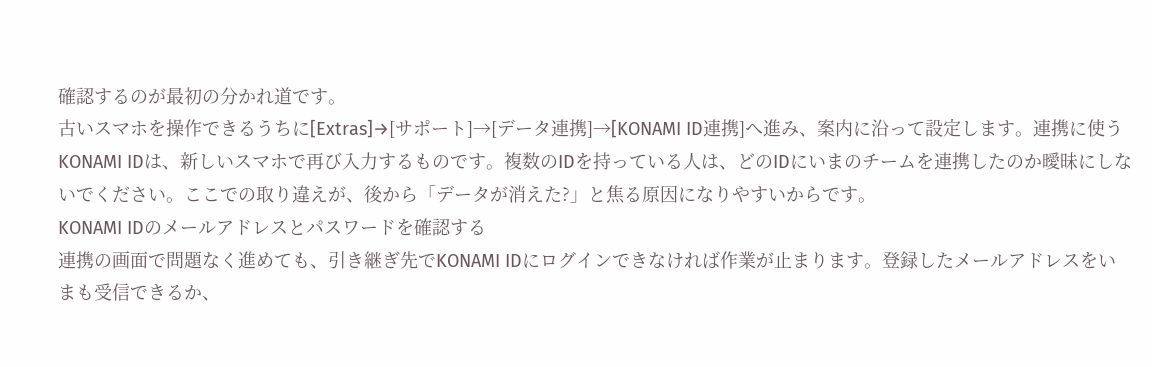確認するのが最初の分かれ道です。
古いスマホを操作できるうちに[Extras]→[サポート]→[データ連携]→[KONAMI ID連携]へ進み、案内に沿って設定します。連携に使うKONAMI IDは、新しいスマホで再び入力するものです。複数のIDを持っている人は、どのIDにいまのチームを連携したのか曖昧にしないでください。ここでの取り違えが、後から「データが消えた?」と焦る原因になりやすいからです。
KONAMI IDのメールアドレスとパスワードを確認する
連携の画面で問題なく進めても、引き継ぎ先でKONAMI IDにログインできなければ作業が止まります。登録したメールアドレスをいまも受信できるか、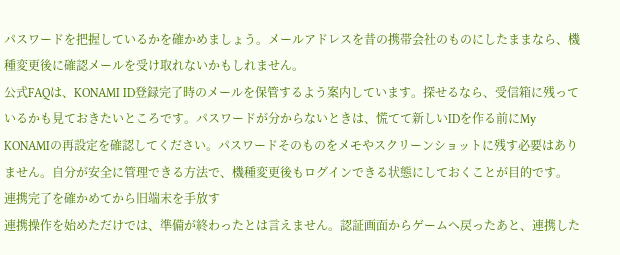パスワードを把握しているかを確かめましょう。メールアドレスを昔の携帯会社のものにしたままなら、機種変更後に確認メールを受け取れないかもしれません。
公式FAQは、KONAMI ID登録完了時のメールを保管するよう案内しています。探せるなら、受信箱に残っているかも見ておきたいところです。パスワードが分からないときは、慌てて新しいIDを作る前にMy KONAMIの再設定を確認してください。パスワードそのものをメモやスクリーンショットに残す必要はありません。自分が安全に管理できる方法で、機種変更後もログインできる状態にしておくことが目的です。
連携完了を確かめてから旧端末を手放す
連携操作を始めただけでは、準備が終わったとは言えません。認証画面からゲームへ戻ったあと、連携した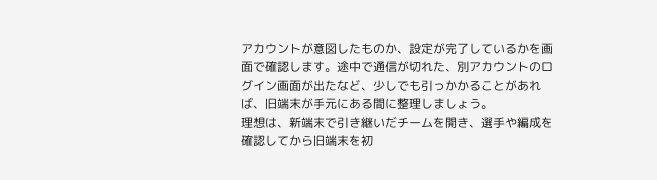アカウントが意図したものか、設定が完了しているかを画面で確認します。途中で通信が切れた、別アカウントのログイン画面が出たなど、少しでも引っかかることがあれば、旧端末が手元にある間に整理しましょう。
理想は、新端末で引き継いだチームを開き、選手や編成を確認してから旧端末を初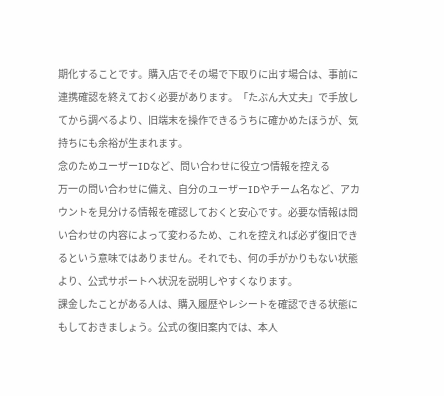期化することです。購入店でその場で下取りに出す場合は、事前に連携確認を終えておく必要があります。「たぶん大丈夫」で手放してから調べるより、旧端末を操作できるうちに確かめたほうが、気持ちにも余裕が生まれます。
念のためユーザーIDなど、問い合わせに役立つ情報を控える
万一の問い合わせに備え、自分のユーザーIDやチーム名など、アカウントを見分ける情報を確認しておくと安心です。必要な情報は問い合わせの内容によって変わるため、これを控えれば必ず復旧できるという意味ではありません。それでも、何の手がかりもない状態より、公式サポートへ状況を説明しやすくなります。
課金したことがある人は、購入履歴やレシートを確認できる状態にもしておきましょう。公式の復旧案内では、本人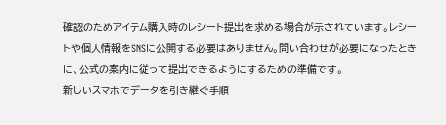確認のためアイテム購入時のレシート提出を求める場合が示されています。レシートや個人情報をSNSに公開する必要はありません。問い合わせが必要になったときに、公式の案内に従って提出できるようにするための準備です。
新しいスマホでデータを引き継ぐ手順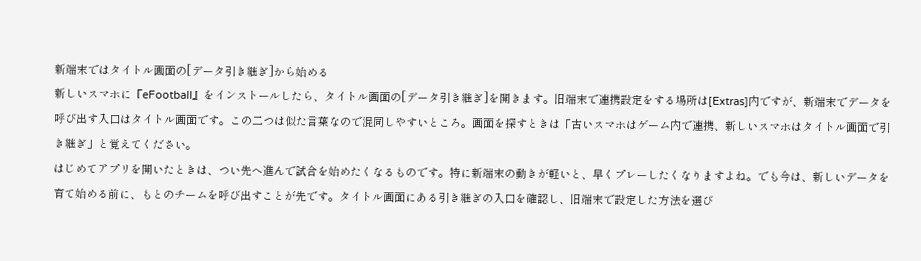新端末ではタイトル画面の[データ引き継ぎ]から始める
新しいスマホに『eFootball』をインストールしたら、タイトル画面の[データ引き継ぎ]を開きます。旧端末で連携設定をする場所は[Extras]内ですが、新端末でデータを呼び出す入口はタイトル画面です。この二つは似た言葉なので混同しやすいところ。画面を探すときは「古いスマホはゲーム内で連携、新しいスマホはタイトル画面で引き継ぎ」と覚えてください。
はじめてアプリを開いたときは、つい先へ進んで試合を始めたくなるものです。特に新端末の動きが軽いと、早くプレーしたくなりますよね。でも今は、新しいデータを育て始める前に、もとのチームを呼び出すことが先です。タイトル画面にある引き継ぎの入口を確認し、旧端末で設定した方法を選び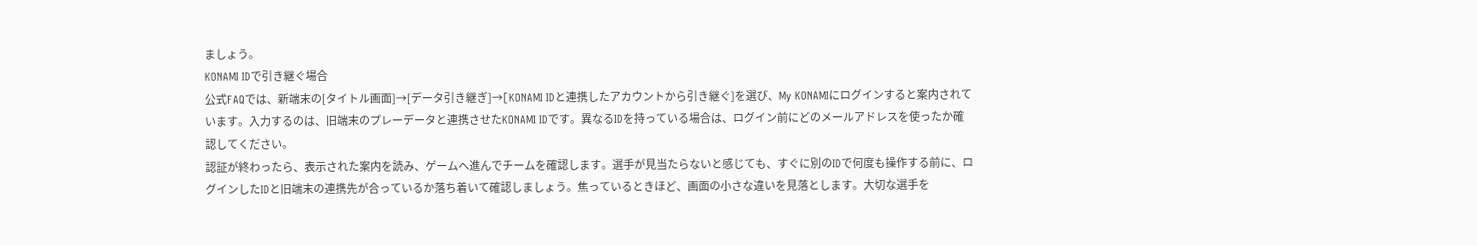ましょう。
KONAMI IDで引き継ぐ場合
公式FAQでは、新端末の[タイトル画面]→[データ引き継ぎ]→[KONAMI IDと連携したアカウントから引き継ぐ]を選び、My KONAMIにログインすると案内されています。入力するのは、旧端末のプレーデータと連携させたKONAMI IDです。異なるIDを持っている場合は、ログイン前にどのメールアドレスを使ったか確認してください。
認証が終わったら、表示された案内を読み、ゲームへ進んでチームを確認します。選手が見当たらないと感じても、すぐに別のIDで何度も操作する前に、ログインしたIDと旧端末の連携先が合っているか落ち着いて確認しましょう。焦っているときほど、画面の小さな違いを見落とします。大切な選手を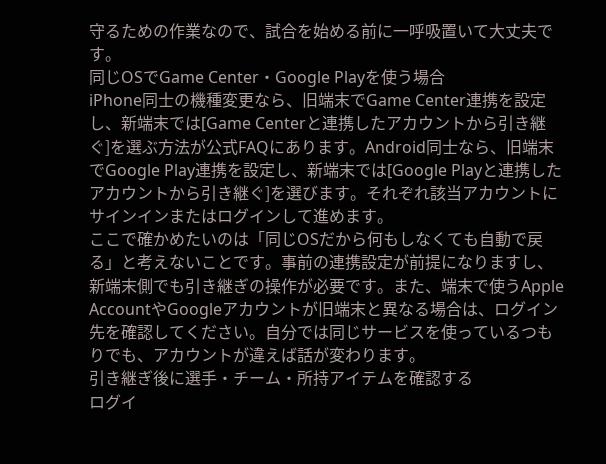守るための作業なので、試合を始める前に一呼吸置いて大丈夫です。
同じOSでGame Center・Google Playを使う場合
iPhone同士の機種変更なら、旧端末でGame Center連携を設定し、新端末では[Game Centerと連携したアカウントから引き継ぐ]を選ぶ方法が公式FAQにあります。Android同士なら、旧端末でGoogle Play連携を設定し、新端末では[Google Playと連携したアカウントから引き継ぐ]を選びます。それぞれ該当アカウントにサインインまたはログインして進めます。
ここで確かめたいのは「同じOSだから何もしなくても自動で戻る」と考えないことです。事前の連携設定が前提になりますし、新端末側でも引き継ぎの操作が必要です。また、端末で使うApple AccountやGoogleアカウントが旧端末と異なる場合は、ログイン先を確認してください。自分では同じサービスを使っているつもりでも、アカウントが違えば話が変わります。
引き継ぎ後に選手・チーム・所持アイテムを確認する
ログイ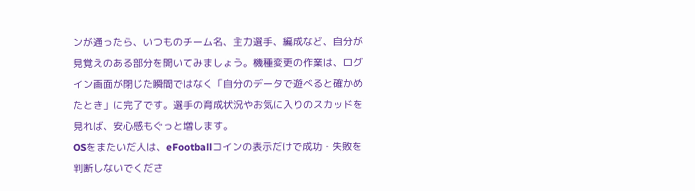ンが通ったら、いつものチーム名、主力選手、編成など、自分が見覚えのある部分を開いてみましょう。機種変更の作業は、ログイン画面が閉じた瞬間ではなく「自分のデータで遊べると確かめたとき」に完了です。選手の育成状況やお気に入りのスカッドを見れば、安心感もぐっと増します。
OSをまたいだ人は、eFootballコインの表示だけで成功・失敗を判断しないでくださ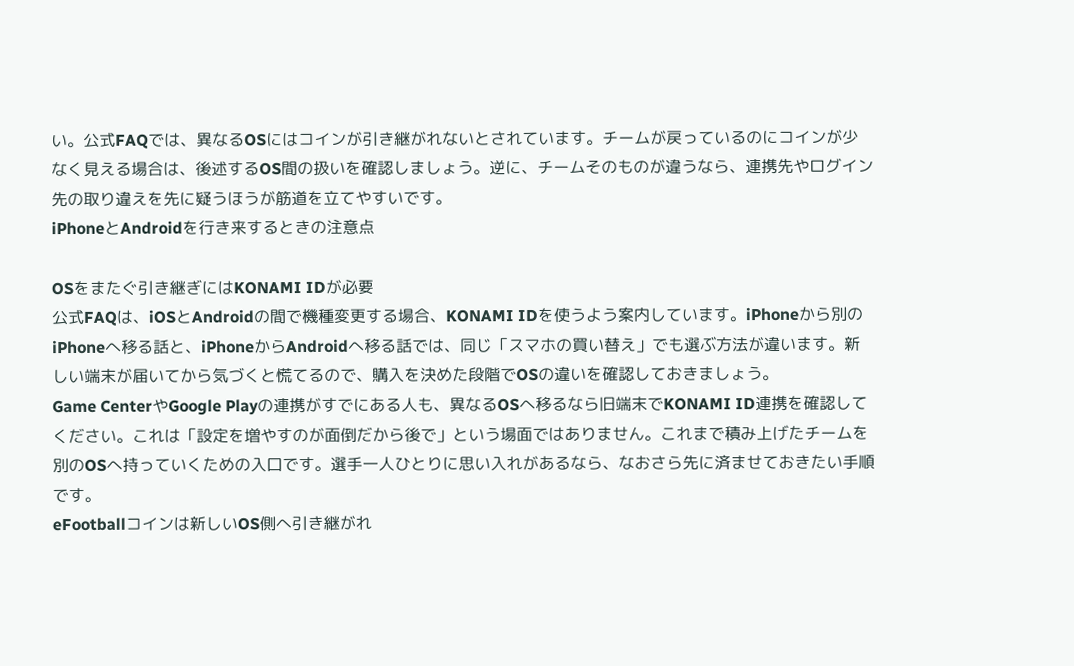い。公式FAQでは、異なるOSにはコインが引き継がれないとされています。チームが戻っているのにコインが少なく見える場合は、後述するOS間の扱いを確認しましょう。逆に、チームそのものが違うなら、連携先やログイン先の取り違えを先に疑うほうが筋道を立てやすいです。
iPhoneとAndroidを行き来するときの注意点

OSをまたぐ引き継ぎにはKONAMI IDが必要
公式FAQは、iOSとAndroidの間で機種変更する場合、KONAMI IDを使うよう案内しています。iPhoneから別のiPhoneへ移る話と、iPhoneからAndroidへ移る話では、同じ「スマホの買い替え」でも選ぶ方法が違います。新しい端末が届いてから気づくと慌てるので、購入を決めた段階でOSの違いを確認しておきましょう。
Game CenterやGoogle Playの連携がすでにある人も、異なるOSへ移るなら旧端末でKONAMI ID連携を確認してください。これは「設定を増やすのが面倒だから後で」という場面ではありません。これまで積み上げたチームを別のOSへ持っていくための入口です。選手一人ひとりに思い入れがあるなら、なおさら先に済ませておきたい手順です。
eFootballコインは新しいOS側へ引き継がれ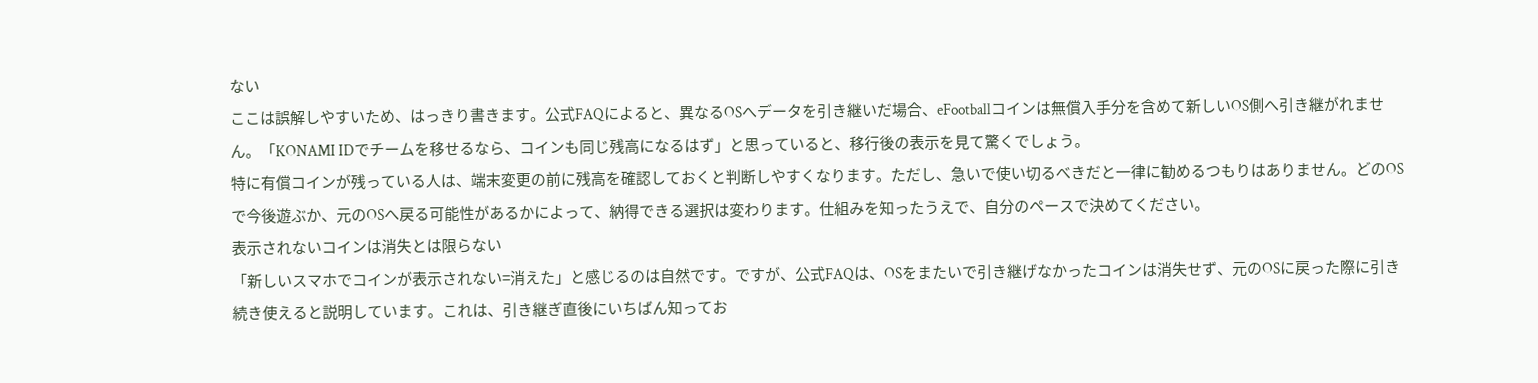ない
ここは誤解しやすいため、はっきり書きます。公式FAQによると、異なるOSへデータを引き継いだ場合、eFootballコインは無償入手分を含めて新しいOS側へ引き継がれません。「KONAMI IDでチームを移せるなら、コインも同じ残高になるはず」と思っていると、移行後の表示を見て驚くでしょう。
特に有償コインが残っている人は、端末変更の前に残高を確認しておくと判断しやすくなります。ただし、急いで使い切るべきだと一律に勧めるつもりはありません。どのOSで今後遊ぶか、元のOSへ戻る可能性があるかによって、納得できる選択は変わります。仕組みを知ったうえで、自分のペースで決めてください。
表示されないコインは消失とは限らない
「新しいスマホでコインが表示されない=消えた」と感じるのは自然です。ですが、公式FAQは、OSをまたいで引き継げなかったコインは消失せず、元のOSに戻った際に引き続き使えると説明しています。これは、引き継ぎ直後にいちばん知ってお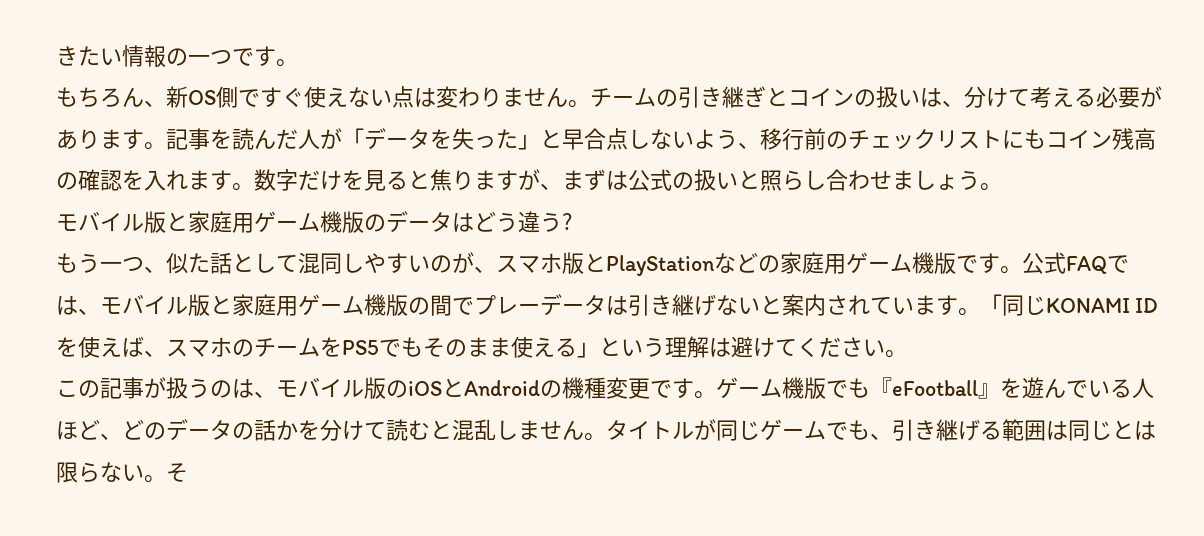きたい情報の一つです。
もちろん、新OS側ですぐ使えない点は変わりません。チームの引き継ぎとコインの扱いは、分けて考える必要があります。記事を読んだ人が「データを失った」と早合点しないよう、移行前のチェックリストにもコイン残高の確認を入れます。数字だけを見ると焦りますが、まずは公式の扱いと照らし合わせましょう。
モバイル版と家庭用ゲーム機版のデータはどう違う?
もう一つ、似た話として混同しやすいのが、スマホ版とPlayStationなどの家庭用ゲーム機版です。公式FAQでは、モバイル版と家庭用ゲーム機版の間でプレーデータは引き継げないと案内されています。「同じKONAMI IDを使えば、スマホのチームをPS5でもそのまま使える」という理解は避けてください。
この記事が扱うのは、モバイル版のiOSとAndroidの機種変更です。ゲーム機版でも『eFootball』を遊んでいる人ほど、どのデータの話かを分けて読むと混乱しません。タイトルが同じゲームでも、引き継げる範囲は同じとは限らない。そ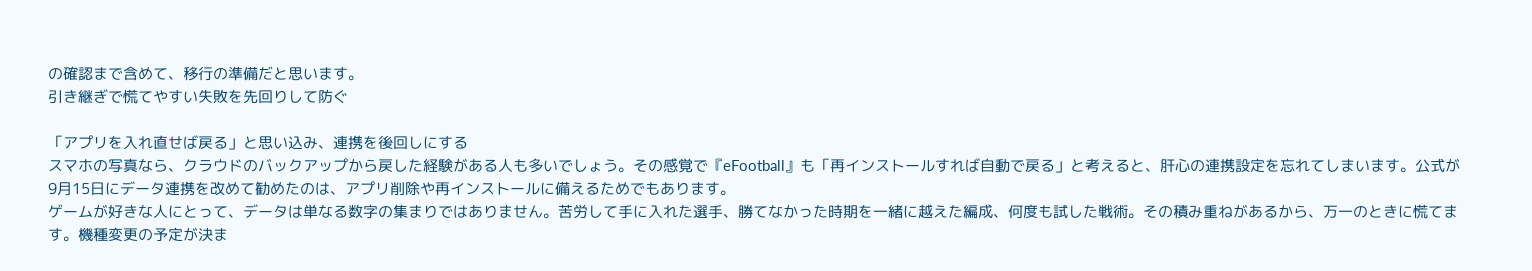の確認まで含めて、移行の準備だと思います。
引き継ぎで慌てやすい失敗を先回りして防ぐ

「アプリを入れ直せば戻る」と思い込み、連携を後回しにする
スマホの写真なら、クラウドのバックアップから戻した経験がある人も多いでしょう。その感覚で『eFootball』も「再インストールすれば自動で戻る」と考えると、肝心の連携設定を忘れてしまいます。公式が9月15日にデータ連携を改めて勧めたのは、アプリ削除や再インストールに備えるためでもあります。
ゲームが好きな人にとって、データは単なる数字の集まりではありません。苦労して手に入れた選手、勝てなかった時期を一緒に越えた編成、何度も試した戦術。その積み重ねがあるから、万一のときに慌てます。機種変更の予定が決ま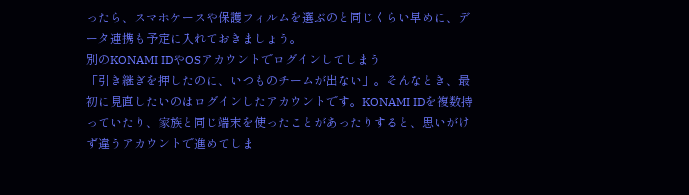ったら、スマホケースや保護フィルムを選ぶのと同じくらい早めに、データ連携も予定に入れておきましょう。
別のKONAMI IDやOSアカウントでログインしてしまう
「引き継ぎを押したのに、いつものチームが出ない」。そんなとき、最初に見直したいのはログインしたアカウントです。KONAMI IDを複数持っていたり、家族と同じ端末を使ったことがあったりすると、思いがけず違うアカウントで進めてしま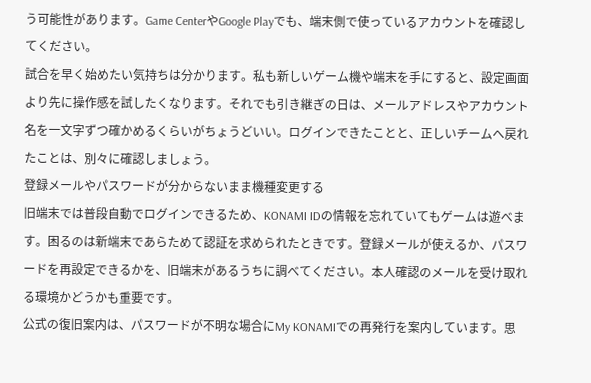う可能性があります。Game CenterやGoogle Playでも、端末側で使っているアカウントを確認してください。
試合を早く始めたい気持ちは分かります。私も新しいゲーム機や端末を手にすると、設定画面より先に操作感を試したくなります。それでも引き継ぎの日は、メールアドレスやアカウント名を一文字ずつ確かめるくらいがちょうどいい。ログインできたことと、正しいチームへ戻れたことは、別々に確認しましょう。
登録メールやパスワードが分からないまま機種変更する
旧端末では普段自動でログインできるため、KONAMI IDの情報を忘れていてもゲームは遊べます。困るのは新端末であらためて認証を求められたときです。登録メールが使えるか、パスワードを再設定できるかを、旧端末があるうちに調べてください。本人確認のメールを受け取れる環境かどうかも重要です。
公式の復旧案内は、パスワードが不明な場合にMy KONAMIでの再発行を案内しています。思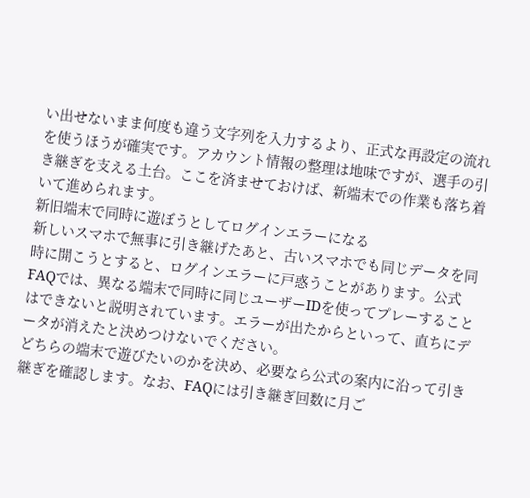い出せないまま何度も違う文字列を入力するより、正式な再設定の流れを使うほうが確実です。アカウント情報の整理は地味ですが、選手の引き継ぎを支える土台。ここを済ませておけば、新端末での作業も落ち着いて進められます。
新旧端末で同時に遊ぼうとしてログインエラーになる
新しいスマホで無事に引き継げたあと、古いスマホでも同じデータを同時に開こうとすると、ログインエラーに戸惑うことがあります。公式FAQでは、異なる端末で同時に同じユーザーIDを使ってプレーすることはできないと説明されています。エラーが出たからといって、直ちにデータが消えたと決めつけないでください。
どちらの端末で遊びたいのかを決め、必要なら公式の案内に沿って引き継ぎを確認します。なお、FAQには引き継ぎ回数に月ご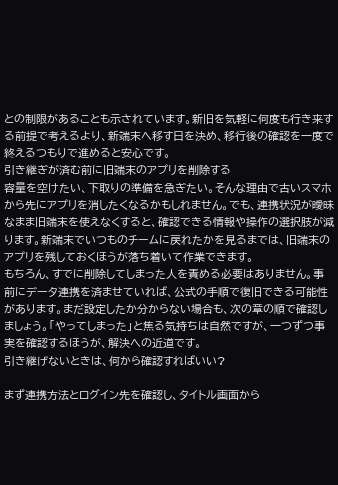との制限があることも示されています。新旧を気軽に何度も行き来する前提で考えるより、新端末へ移す日を決め、移行後の確認を一度で終えるつもりで進めると安心です。
引き継ぎが済む前に旧端末のアプリを削除する
容量を空けたい、下取りの準備を急ぎたい。そんな理由で古いスマホから先にアプリを消したくなるかもしれません。でも、連携状況が曖昧なまま旧端末を使えなくすると、確認できる情報や操作の選択肢が減ります。新端末でいつものチームに戻れたかを見るまでは、旧端末のアプリを残しておくほうが落ち着いて作業できます。
もちろん、すでに削除してしまった人を責める必要はありません。事前にデータ連携を済ませていれば、公式の手順で復旧できる可能性があります。まだ設定したか分からない場合も、次の章の順で確認しましょう。「やってしまった」と焦る気持ちは自然ですが、一つずつ事実を確認するほうが、解決への近道です。
引き継げないときは、何から確認すればいい?

まず連携方法とログイン先を確認し、タイトル画面から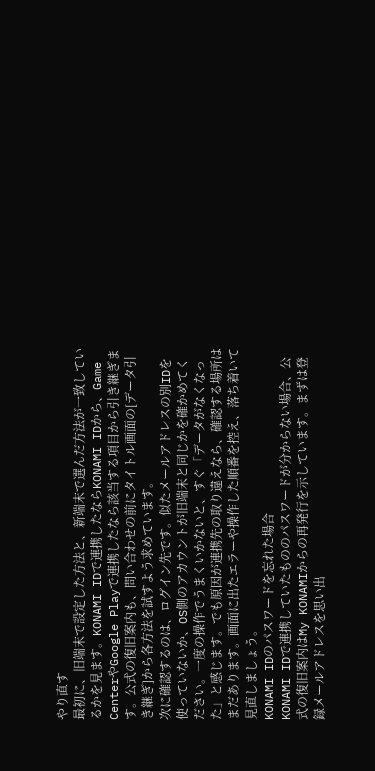やり直す
最初に、旧端末で設定した方法と、新端末で選んだ方法が一致しているかを見ます。KONAMI IDで連携したならKONAMI IDから、Game CenterやGoogle Playで連携したなら該当する項目から引き継ぎます。公式の復旧案内も、問い合わせの前にタイトル画面の[データ引き継ぎ]から各方法を試すよう求めています。
次に確認するのは、ログイン先です。似たメールアドレスの別IDを使っていないか、OS側のアカウントが旧端末と同じかを確かめてください。一度の操作でうまくいかないと、すぐ「データがなくなった」と感じます。でも原因が連携先の取り違えなら、確認する場所はまだあります。画面に出たエラーや操作した順番を控え、落ち着いて見直しましょう。
KONAMI IDのパスワードを忘れた場合
KONAMI IDで連携していたもののパスワードが分からない場合、公式の復旧案内はMy KONAMIからの再発行を示しています。まずは登録メールアドレスを思い出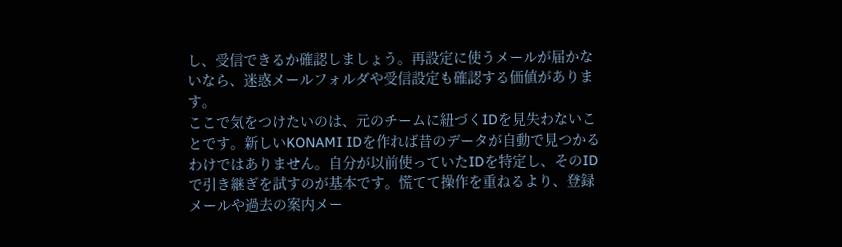し、受信できるか確認しましょう。再設定に使うメールが届かないなら、迷惑メールフォルダや受信設定も確認する価値があります。
ここで気をつけたいのは、元のチームに紐づくIDを見失わないことです。新しいKONAMI IDを作れば昔のデータが自動で見つかるわけではありません。自分が以前使っていたIDを特定し、そのIDで引き継ぎを試すのが基本です。慌てて操作を重ねるより、登録メールや過去の案内メー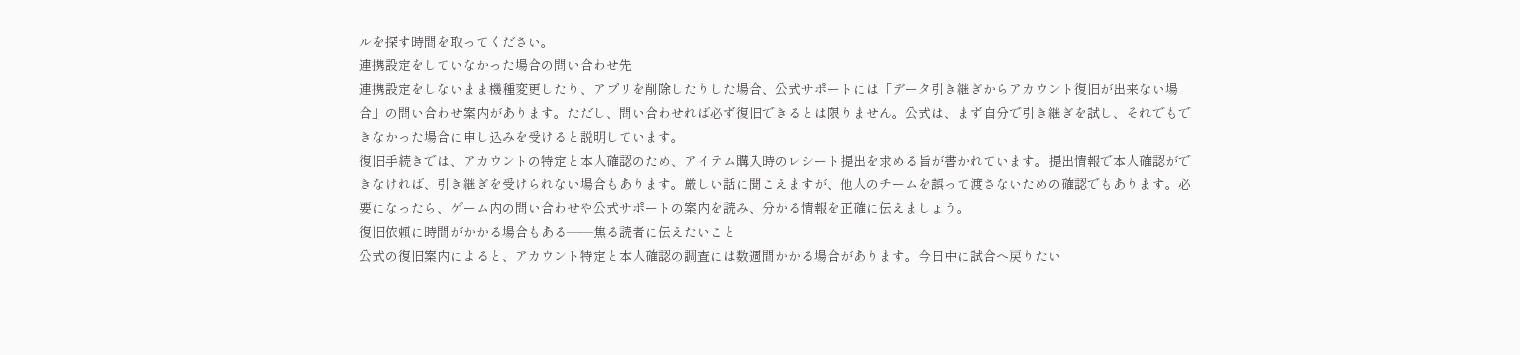ルを探す時間を取ってください。
連携設定をしていなかった場合の問い合わせ先
連携設定をしないまま機種変更したり、アプリを削除したりした場合、公式サポートには「データ引き継ぎからアカウント復旧が出来ない場合」の問い合わせ案内があります。ただし、問い合わせれば必ず復旧できるとは限りません。公式は、まず自分で引き継ぎを試し、それでもできなかった場合に申し込みを受けると説明しています。
復旧手続きでは、アカウントの特定と本人確認のため、アイテム購入時のレシート提出を求める旨が書かれています。提出情報で本人確認ができなければ、引き継ぎを受けられない場合もあります。厳しい話に聞こえますが、他人のチームを誤って渡さないための確認でもあります。必要になったら、ゲーム内の問い合わせや公式サポートの案内を読み、分かる情報を正確に伝えましょう。
復旧依頼に時間がかかる場合もある――焦る読者に伝えたいこと
公式の復旧案内によると、アカウント特定と本人確認の調査には数週間かかる場合があります。今日中に試合へ戻りたい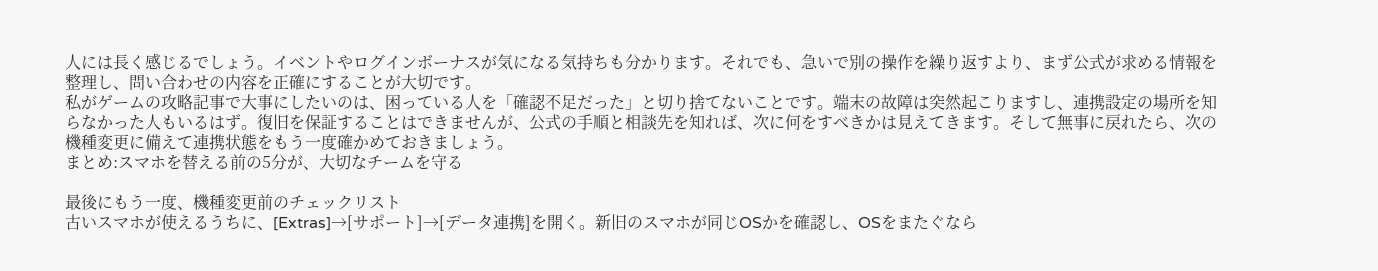人には長く感じるでしょう。イベントやログインボーナスが気になる気持ちも分かります。それでも、急いで別の操作を繰り返すより、まず公式が求める情報を整理し、問い合わせの内容を正確にすることが大切です。
私がゲームの攻略記事で大事にしたいのは、困っている人を「確認不足だった」と切り捨てないことです。端末の故障は突然起こりますし、連携設定の場所を知らなかった人もいるはず。復旧を保証することはできませんが、公式の手順と相談先を知れば、次に何をすべきかは見えてきます。そして無事に戻れたら、次の機種変更に備えて連携状態をもう一度確かめておきましょう。
まとめ:スマホを替える前の5分が、大切なチームを守る

最後にもう一度、機種変更前のチェックリスト
古いスマホが使えるうちに、[Extras]→[サポート]→[データ連携]を開く。新旧のスマホが同じOSかを確認し、OSをまたぐなら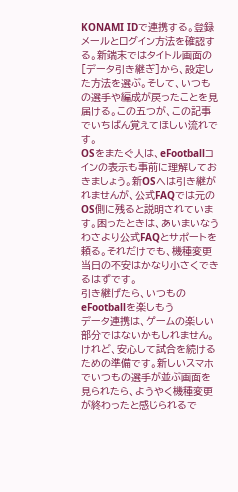KONAMI IDで連携する。登録メールとログイン方法を確認する。新端末ではタイトル画面の[データ引き継ぎ]から、設定した方法を選ぶ。そして、いつもの選手や編成が戻ったことを見届ける。この五つが、この記事でいちばん覚えてほしい流れです。
OSをまたぐ人は、eFootballコインの表示も事前に理解しておきましょう。新OSへは引き継がれませんが、公式FAQでは元のOS側に残ると説明されています。困ったときは、あいまいなうわさより公式FAQとサポートを頼る。それだけでも、機種変更当日の不安はかなり小さくできるはずです。
引き継げたら、いつものeFootballを楽しもう
データ連携は、ゲームの楽しい部分ではないかもしれません。けれど、安心して試合を続けるための準備です。新しいスマホでいつもの選手が並ぶ画面を見られたら、ようやく機種変更が終わったと感じられるで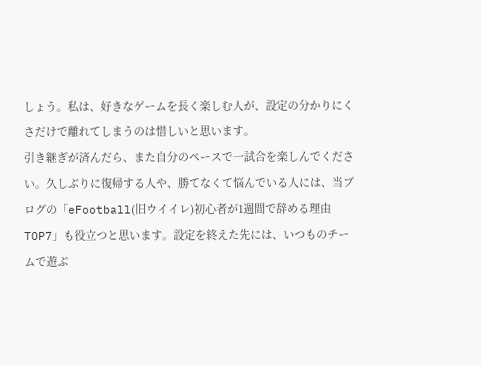しょう。私は、好きなゲームを長く楽しむ人が、設定の分かりにくさだけで離れてしまうのは惜しいと思います。
引き継ぎが済んだら、また自分のペースで一試合を楽しんでください。久しぶりに復帰する人や、勝てなくて悩んでいる人には、当ブログの「eFootball(旧ウイイレ)初心者が1週間で辞める理由TOP7」も役立つと思います。設定を終えた先には、いつものチームで遊ぶ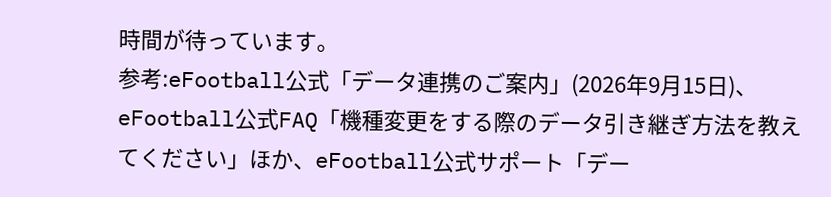時間が待っています。
参考:eFootball公式「データ連携のご案内」(2026年9月15日)、eFootball公式FAQ「機種変更をする際のデータ引き継ぎ方法を教えてください」ほか、eFootball公式サポート「デー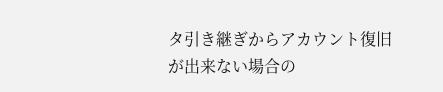タ引き継ぎからアカウント復旧が出来ない場合の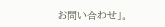お問い合わせ」。